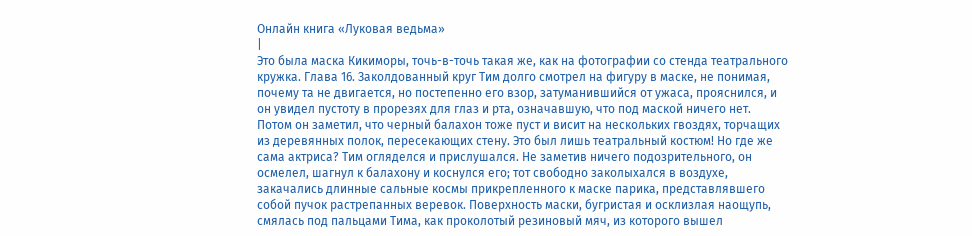Онлайн книга «Луковая ведьма»
|
Это была маска Кикиморы, точь-в-точь такая же, как на фотографии со стенда театрального кружка. Глава 16. Заколдованный круг Тим долго смотрел на фигуру в маске, не понимая, почему та не двигается, но постепенно его взор, затуманившийся от ужаса, прояснился, и он увидел пустоту в прорезях для глаз и рта, означавшую, что под маской ничего нет. Потом он заметил, что черный балахон тоже пуст и висит на нескольких гвоздях, торчащих из деревянных полок, пересекающих стену. Это был лишь театральный костюм! Но где же сама актриса? Тим огляделся и прислушался. Не заметив ничего подозрительного, он осмелел, шагнул к балахону и коснулся его; тот свободно заколыхался в воздухе, закачались длинные сальные космы прикрепленного к маске парика, представлявшего собой пучок растрепанных веревок. Поверхность маски, бугристая и осклизлая наощупь, смялась под пальцами Тима, как проколотый резиновый мяч, из которого вышел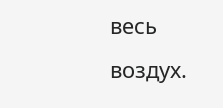весь воздух.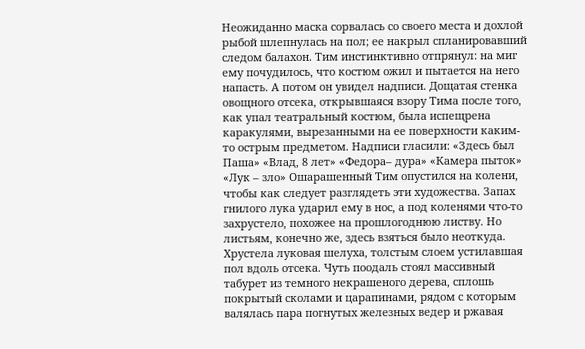Неожиданно маска сорвалась со своего места и дохлой рыбой шлепнулась на пол; ее накрыл спланировавший следом балахон. Тим инстинктивно отпрянул: на миг ему почудилось, что костюм ожил и пытается на него напасть. А потом он увидел надписи. Дощатая стенка овощного отсека, открывшаяся взору Тима после того, как упал театральный костюм, была испещрена каракулями, вырезанными на ее поверхности каким-то острым предметом. Надписи гласили: «Здесь был Паша» «Влад, 8 лет» «Федора– дура» «Камера пыток» «Лук – зло» Ошарашенный Тим опустился на колени, чтобы как следует разглядеть эти художества. Запах гнилого лука ударил ему в нос, а под коленями что-то захрустело, похожее на прошлогоднюю листву. Но листьям, конечно же, здесь взяться было неоткуда. Хрустела луковая шелуха, толстым слоем устилавшая пол вдоль отсека. Чуть поодаль стоял массивный табурет из темного некрашеного дерева, сплошь покрытый сколами и царапинами, рядом с которым валялась пара погнутых железных ведер и ржавая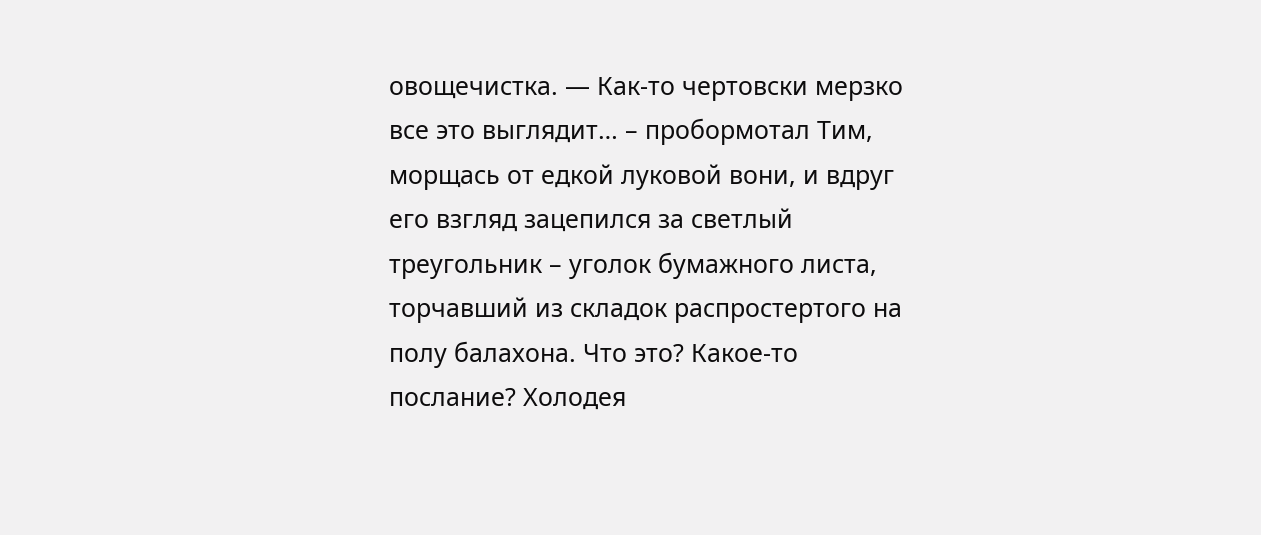овощечистка. — Как-то чертовски мерзко все это выглядит… – пробормотал Тим, морщась от едкой луковой вони, и вдруг его взгляд зацепился за светлый треугольник – уголок бумажного листа, торчавший из складок распростертого на полу балахона. Что это? Какое-то послание? Холодея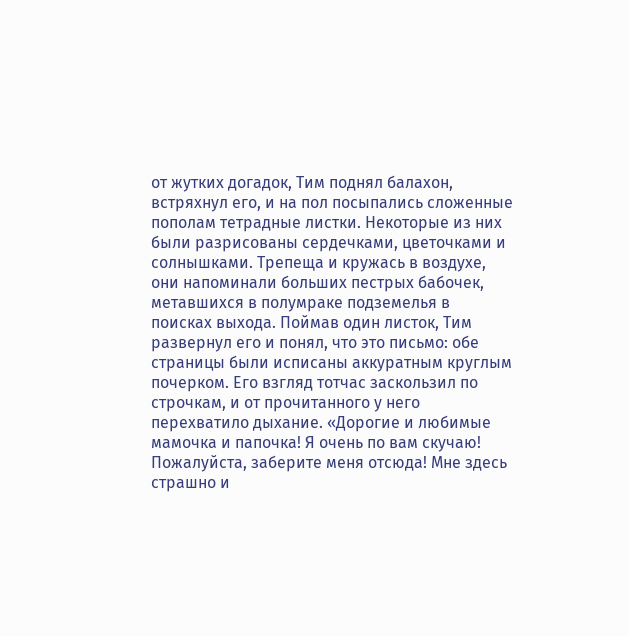от жутких догадок, Тим поднял балахон, встряхнул его, и на пол посыпались сложенные пополам тетрадные листки. Некоторые из них были разрисованы сердечками, цветочками и солнышками. Трепеща и кружась в воздухе, они напоминали больших пестрых бабочек, метавшихся в полумраке подземелья в поисках выхода. Поймав один листок, Тим развернул его и понял, что это письмо: обе страницы были исписаны аккуратным круглым почерком. Его взгляд тотчас заскользил по строчкам, и от прочитанного у него перехватило дыхание. «Дорогие и любимые мамочка и папочка! Я очень по вам скучаю! Пожалуйста, заберите меня отсюда! Мне здесь страшно и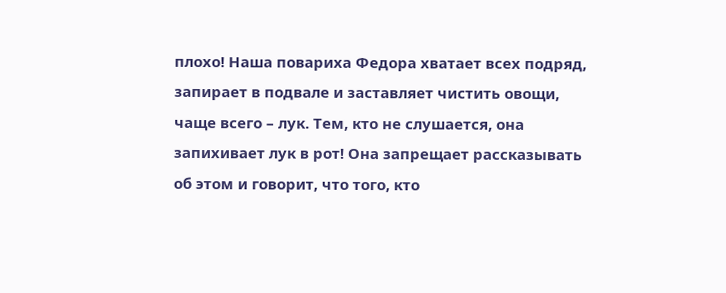плохо! Наша повариха Федора хватает всех подряд, запирает в подвале и заставляет чистить овощи, чаще всего – лук. Тем, кто не слушается, она запихивает лук в рот! Она запрещает рассказывать об этом и говорит, что того, кто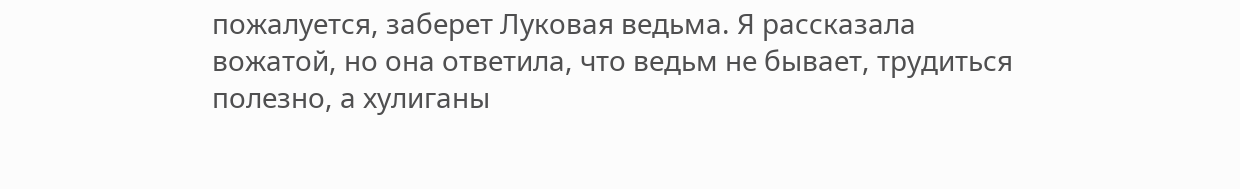пожалуется, заберет Луковая ведьма. Я рассказала вожатой, но она ответила, что ведьм не бывает, трудиться полезно, а хулиганы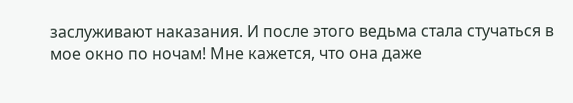заслуживают наказания. И после этого ведьма стала стучаться в мое окно по ночам! Мне кажется, что она даже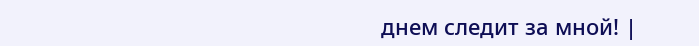днем следит за мной! |